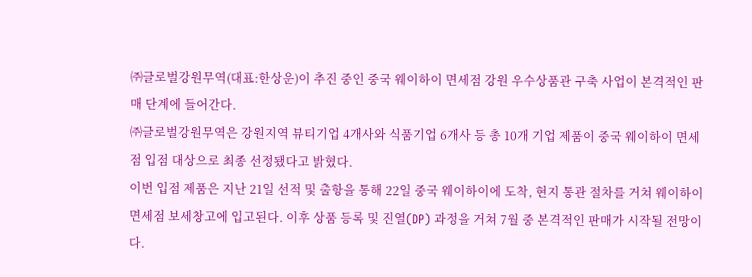㈜글로벌강원무역(대표:한상운)이 추진 중인 중국 웨이하이 면세점 강원 우수상품관 구축 사업이 본격적인 판매 단계에 들어간다.
㈜글로벌강원무역은 강원지역 뷰티기업 4개사와 식품기업 6개사 등 총 10개 기업 제품이 중국 웨이하이 면세점 입점 대상으로 최종 선정됐다고 밝혔다.
이번 입점 제품은 지난 21일 선적 및 출항을 통해 22일 중국 웨이하이에 도착, 현지 통관 절차를 거쳐 웨이하이 면세점 보세창고에 입고된다. 이후 상품 등록 및 진열(DP) 과정을 거쳐 7월 중 본격적인 판매가 시작될 전망이다.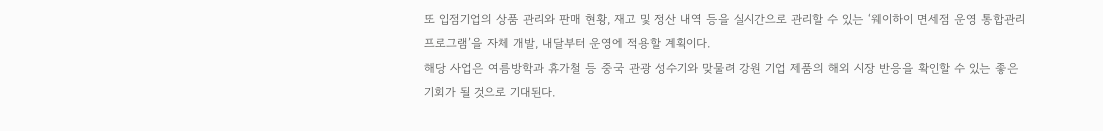또 입점기업의 상품 관리와 판매 현황, 재고 및 정산 내역 등을 실시간으로 관리할 수 있는 ‘웨이하이 면세점 운영 통합관리프로그램’을 자체 개발, 내달부터 운영에 적용할 계획이다.
해당 사업은 여름방학과 휴가철 등 중국 관광 성수기와 맞물려 강원 기업 제품의 해외 시장 반응을 확인할 수 있는 좋은 기회가 될 것으로 기대된다.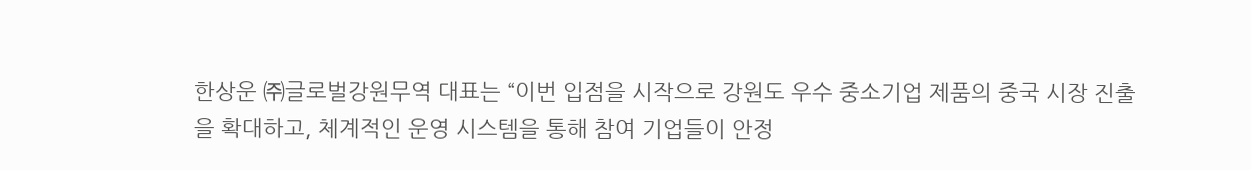한상운 ㈜글로벌강원무역 대표는 “이번 입점을 시작으로 강원도 우수 중소기업 제품의 중국 시장 진출을 확대하고, 체계적인 운영 시스템을 통해 참여 기업들이 안정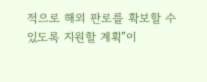적으로 해외 판로를 확보할 수 있도록 지원할 계획”이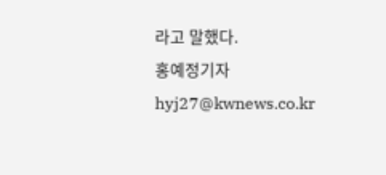라고 말했다.
홍예정기자 hyj27@kwnews.co.kr